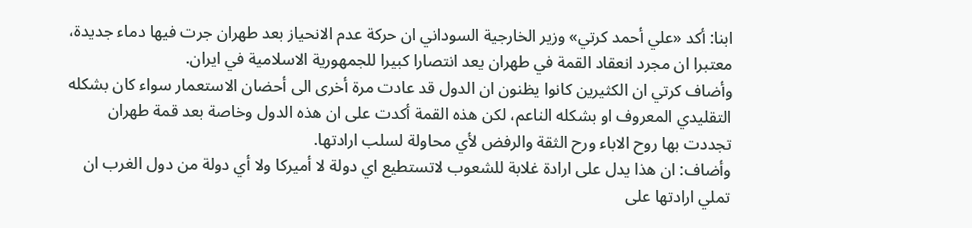ابنا: أكد «علي أحمد كرتي» وزير الخارجية السوداني ان حركة عدم الانحياز بعد طهران جرت فيها دماء جديدة، معتبرا ان مجرد انعقاد القمة في طهران يعد انتصارا كبيرا للجمهورية الاسلامية في ايران.
وأضاف كرتي ان الكثيرين كانوا يظنون ان الدول قد عادت مرة أخرى الى أحضان الاستعمار سواء كان بشكله التقليدي المعروف او بشكله الناعم، لكن هذه القمة أكدت على ان هذه الدول وخاصة بعد قمة طهران تجددت بها روح الاباء ورح الثقة والرفض لأي محاولة لسلب ارادتها.
وأضاف: ان هذا يدل على ارادة غلابة للشعوب لاتستطيع اي دولة لا أميركا ولا أي دولة من دول الغرب ان تملي ارادتها على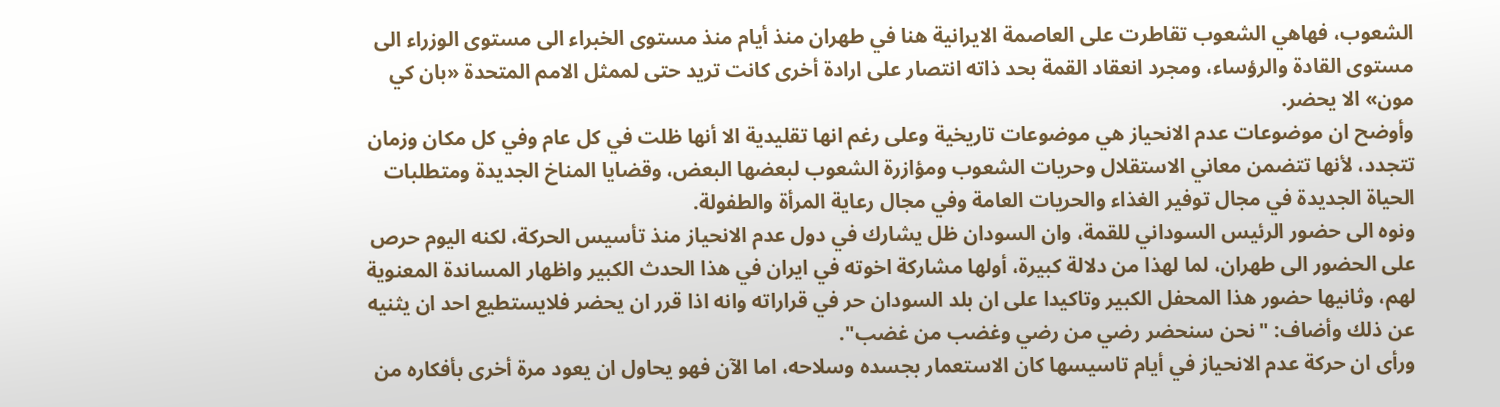الشعوب، فهاهي الشعوب تقاطرت على العاصمة الايرانية هنا في طهران منذ أيام منذ مستوى الخبراء الى مستوى الوزراء الى مستوى القادة والرؤساء، ومجرد انعقاد القمة بحد ذاته انتصار على ارادة أخرى كانت تريد حتى لممثل الامم المتحدة «بان كي مون» الا يحضر.
وأوضح ان موضوعات عدم الانحياز هي موضوعات تاريخية وعلى رغم انها تقليدية الا أنها ظلت في كل عام وفي كل مكان وزمان تتجدد، لأنها تتضمن معاني الاستقلال وحريات الشعوب ومؤازرة الشعوب لبعضها البعض، وقضايا المناخ الجديدة ومتطلبات الحياة الجديدة في مجال توفير الغذاء والحريات العامة وفي مجال رعاية المرأة والطفولة.
ونوه الى حضور الرئيس السوداني للقمة، وان السودان ظل يشارك في دول عدم الانحياز منذ تأسيس الحركة، لكنه اليوم حرص على الحضور الى طهران، لما لهذا من دلالة كبيرة، أولها مشاركة اخوته في ايران في هذا الحدث الكبير واظهار المساندة المعنوية لهم، وثانيها حضور هذا المحفل الكبير وتاكيدا على ان بلد السودان حر في قراراته وانه اذا قرر ان يحضر فلايستطيع احد ان يثنيه عن ذلك وأضاف: "نحن سنحضر رضي من رضي وغضب من غضب".
ورأى ان حركة عدم الانحياز في أيام تاسيسها كان الاستعمار بجسده وسلاحه، اما الآن فهو يحاول ان يعود مرة أخرى بأفكاره من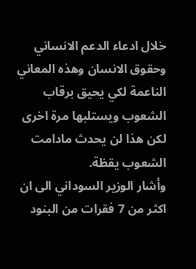خلال ادعاء الدعم الانساني وحقوق الانسان وهذه المعاني الناعمة لكي يحيق برقاب الشعوب ويستلبها مرة اخرى لكن هذا لن يحدث مادامت الشعوب يقظة.
وأشار الوزير السوداني الى ان اكثر من 7 فقرات من البنود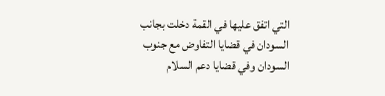التي اتفق عليها في القمة دخلت بجانب السودان في قضايا التفاوض مع جنوب السودان وفي قضايا دعم السلام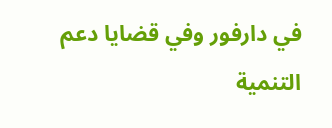في دارفور وفي قضايا دعم التنمية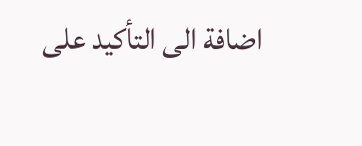اضافة الى التأكيد على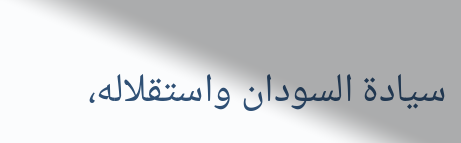سيادة السودان واستقلاله،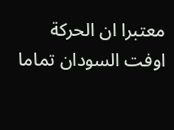معتبرا ان الحركة اوفت السودان تماما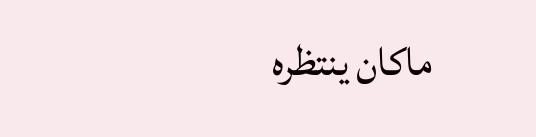ماكان ينتظره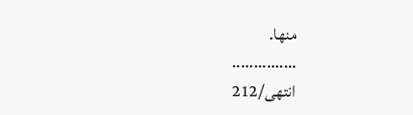منها.
...............
انتهی/212